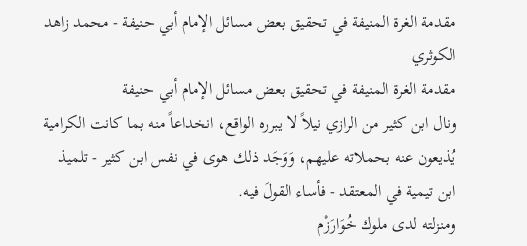مقدمة الغرة المنيفة في تحقيق بعض مسائل الإمام أبي حنيفة - محمد زاهد الكوثري
مقدمة الغرة المنيفة في تحقيق بعض مسائل الإمام أبي حنيفة
ونال ابن كثير من الرازي نيلاً لا يبرره الواقع، انخداعاً منه بما كانت الكرامية يُذيعون عنه بحملاته عليهم، وَوَجَد ذلك هوى في نفس ابن كثير - تلميذ ابن تيمية في المعتقد - فأساء القولَ فيه.
ومنزلته لدى ملوك خُوَارَزْم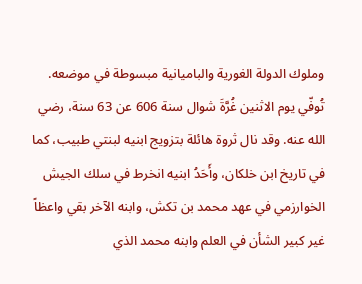وملوك الدولة الغورية والباميانية مبسوطة في موضعه.
تُوفّي يوم الاثنين غُرَّةَ شوال سنة 606 عن 63 سنة، رضي الله عنه. وقد نال ثروة هائلة بتزويج ابنيه لبنتي طبيب، كما في تاريخ ابن خلكان، وأَحَدُ ابنيه انخرط في سلك الجيش الخوارزمي في عهد محمد بن تكش، وابنه الآخر بقي واعظاً غير كبير الشأن في العلم وابنه محمد الذي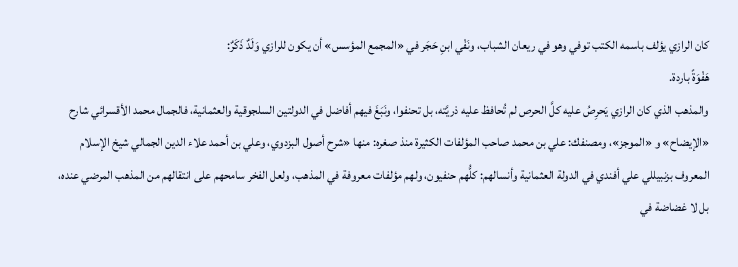كان الرازي يؤلف باسمه الكتب توفي وهو في ريعان الشباب، ونَفْي ابنِ حَجَر في «المجمع المؤسس» أن يكون للرازي وَلَدٌ ذَكَرٌ:
هَفْوَةً باردة.
والمذهب الذي كان الرازي يَحرِصُ عليه كلَّ الحرص لم تُحافظ عليه ذريَّته، بل تحنفوا، ونَبَغَ فيهم أفاضل في الدولتين السلجوقية والعثمانية، فالجمال محمد الأقسرائي شارح «الإيضاح» و «الموجز»، ومصنفك: علي بن محمد صاحب المؤلفات الكثيرة منذ صغره: منها «شرح أصول البزدوي، وعلي بن أحمد علاء الدين الجمالي شيخ الإسلام المعروف بزنبيللي علي أفندي في الدولة العثمانية وأنسالهم: كلُّهم حنفيون، ولهم مؤلفات معروفة في المذهب، ولعل الفخر سامحهم على انتقالهم من المذهب المرضي عنده، بل لا غضاضة في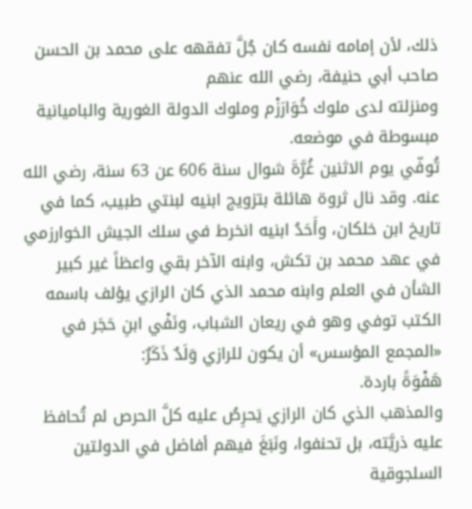ذلك، لأن إمامه نفسه كان جُلَّ تفقهه على محمد بن الحسن صاحب أبي حنيفة، رضي الله عنهم
ومنزلته لدى ملوك خُوَارَزْم وملوك الدولة الغورية والباميانية مبسوطة في موضعه.
تُوفّي يوم الاثنين غُرَّةَ شوال سنة 606 عن 63 سنة، رضي الله عنه. وقد نال ثروة هائلة بتزويج ابنيه لبنتي طبيب، كما في تاريخ ابن خلكان، وأَحَدُ ابنيه انخرط في سلك الجيش الخوارزمي في عهد محمد بن تكش، وابنه الآخر بقي واعظاً غير كبير الشأن في العلم وابنه محمد الذي كان الرازي يؤلف باسمه الكتب توفي وهو في ريعان الشباب، ونَفْي ابنِ حَجَر في «المجمع المؤسس» أن يكون للرازي وَلَدٌ ذَكَرٌ:
هَفْوَةً باردة.
والمذهب الذي كان الرازي يَحرِصُ عليه كلَّ الحرص لم تُحافظ عليه ذريَّته، بل تحنفوا، ونَبَغَ فيهم أفاضل في الدولتين السلجوقية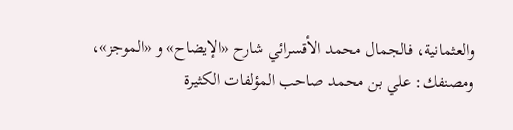والعثمانية، فالجمال محمد الأقسرائي شارح «الإيضاح» و «الموجز»، ومصنفك: علي بن محمد صاحب المؤلفات الكثيرة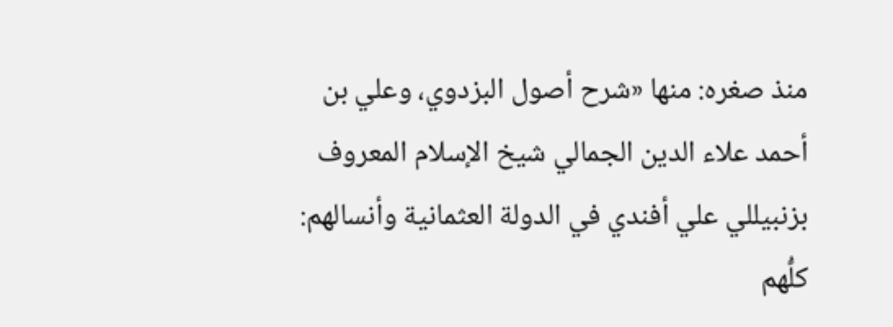منذ صغره: منها «شرح أصول البزدوي، وعلي بن أحمد علاء الدين الجمالي شيخ الإسلام المعروف بزنبيللي علي أفندي في الدولة العثمانية وأنسالهم: كلُّهم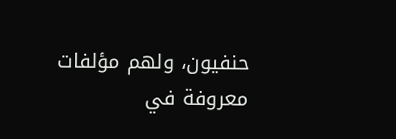حنفيون، ولهم مؤلفات معروفة في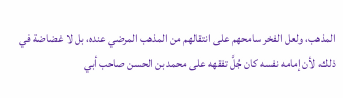المذهب، ولعل الفخر سامحهم على انتقالهم من المذهب المرضي عنده، بل لا غضاضة في ذلك، لأن إمامه نفسه كان جُلَّ تفقهه على محمد بن الحسن صاحب أبي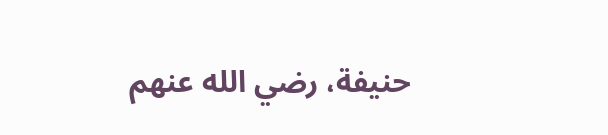حنيفة، رضي الله عنهم